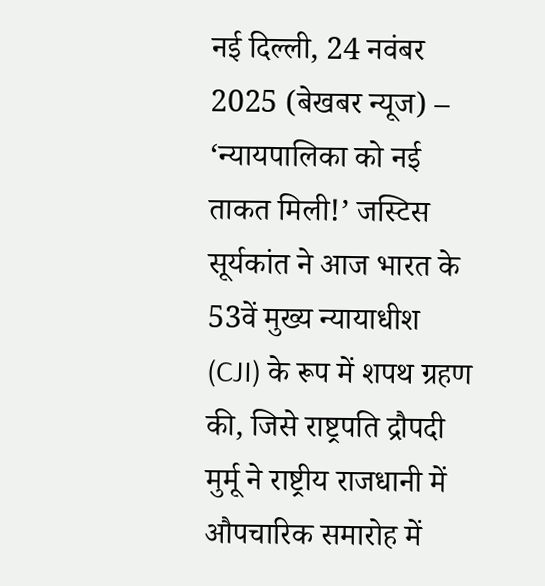नई दिल्ली, 24 नवंबर 2025 (बेखबर न्यूज) – ‘न्यायपालिका को नई ताकत मिली!’ जस्टिस सूर्यकांत ने आज भारत के 53वें मुख्य न्यायाधीश (CJI) के रूप में शपथ ग्रहण की, जिसे राष्ट्रपति द्रौपदी मुर्मू ने राष्ट्रीय राजधानी में औपचारिक समारोह में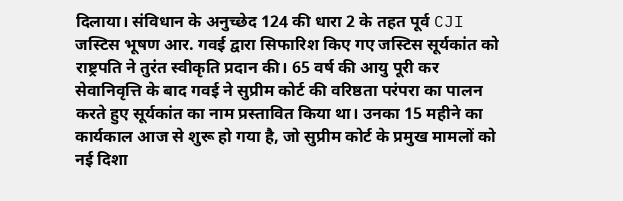दिलाया। संविधान के अनुच्छेद 124 की धारा 2 के तहत पूर्व CJI जस्टिस भूषण आर. गवई द्वारा सिफारिश किए गए जस्टिस सूर्यकांत को राष्ट्रपति ने तुरंत स्वीकृति प्रदान की। 65 वर्ष की आयु पूरी कर सेवानिवृत्ति के बाद गवई ने सुप्रीम कोर्ट की वरिष्ठता परंपरा का पालन करते हुए सूर्यकांत का नाम प्रस्तावित किया था। उनका 15 महीने का कार्यकाल आज से शुरू हो गया है, जो सुप्रीम कोर्ट के प्रमुख मामलों को नई दिशा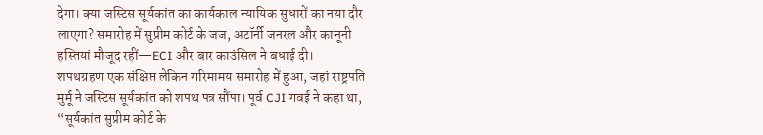देगा। क्या जस्टिस सूर्यकांत का कार्यकाल न्यायिक सुधारों का नया दौर लाएगा? समारोह में सुप्रीम कोर्ट के जज, अटॉर्नी जनरल और कानूनी हस्तियां मौजूद रहीं—ECI और बार काउंसिल ने बधाई दी।
शपथग्रहण एक संक्षिप्त लेकिन गरिमामय समारोह में हुआ, जहां राष्ट्रपति मुर्मू ने जस्टिस सूर्यकांत को शपथ पत्र सौंपा। पूर्व CJI गवई ने कहा था, “सूर्यकांत सुप्रीम कोर्ट के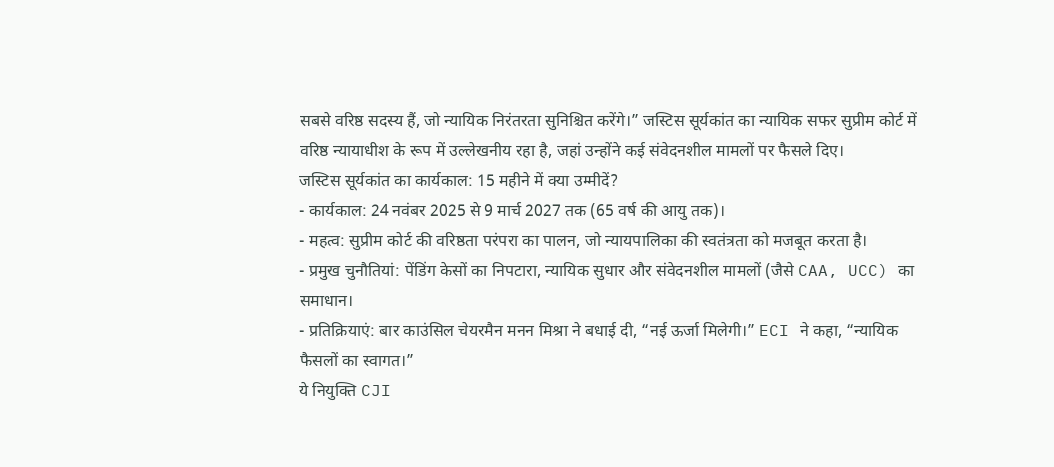सबसे वरिष्ठ सदस्य हैं, जो न्यायिक निरंतरता सुनिश्चित करेंगे।” जस्टिस सूर्यकांत का न्यायिक सफर सुप्रीम कोर्ट में वरिष्ठ न्यायाधीश के रूप में उल्लेखनीय रहा है, जहां उन्होंने कई संवेदनशील मामलों पर फैसले दिए।
जस्टिस सूर्यकांत का कार्यकाल: 15 महीने में क्या उम्मीदें?
- कार्यकाल: 24 नवंबर 2025 से 9 मार्च 2027 तक (65 वर्ष की आयु तक)।
- महत्व: सुप्रीम कोर्ट की वरिष्ठता परंपरा का पालन, जो न्यायपालिका की स्वतंत्रता को मजबूत करता है।
- प्रमुख चुनौतियां: पेंडिंग केसों का निपटारा, न्यायिक सुधार और संवेदनशील मामलों (जैसे CAA, UCC) का समाधान।
- प्रतिक्रियाएं: बार काउंसिल चेयरमैन मनन मिश्रा ने बधाई दी, “नई ऊर्जा मिलेगी।” ECI ने कहा, “न्यायिक फैसलों का स्वागत।”
ये नियुक्ति CJI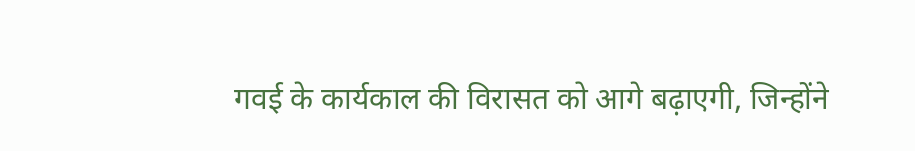गवई के कार्यकाल की विरासत को आगे बढ़ाएगी, जिन्होंने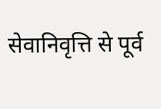सेवानिवृत्ति से पूर्व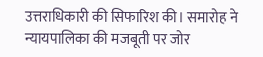उत्तराधिकारी की सिफारिश की। समारोह ने न्यायपालिका की मजबूती पर जोर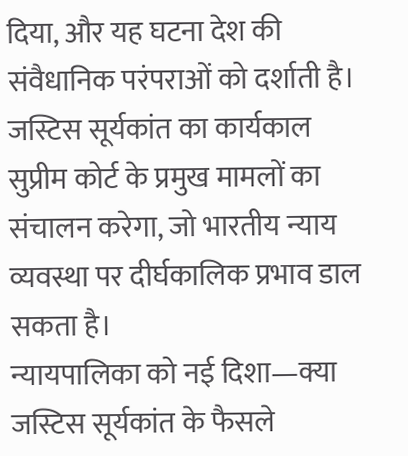दिया, और यह घटना देश की संवैधानिक परंपराओं को दर्शाती है। जस्टिस सूर्यकांत का कार्यकाल सुप्रीम कोर्ट के प्रमुख मामलों का संचालन करेगा, जो भारतीय न्याय व्यवस्था पर दीर्घकालिक प्रभाव डाल सकता है।
न्यायपालिका को नई दिशा—क्या जस्टिस सूर्यकांत के फैसले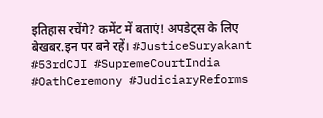इतिहास रचेंगे? कमेंट में बताएं! अपडेट्स के लिए बेखबर.इन पर बने रहें। #JusticeSuryakant #53rdCJI #SupremeCourtIndia #OathCeremony #JudiciaryReforms